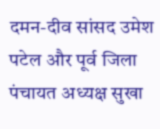दमन-दीव सांसद उमेश पटेल और पूर्व जिला पंचायत अध्यक्ष सुखा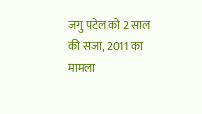जगु पटेल को 2 साल की सजा, 2011 का मामला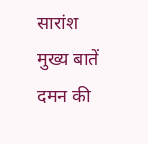सारांश
मुख्य बातें
दमन की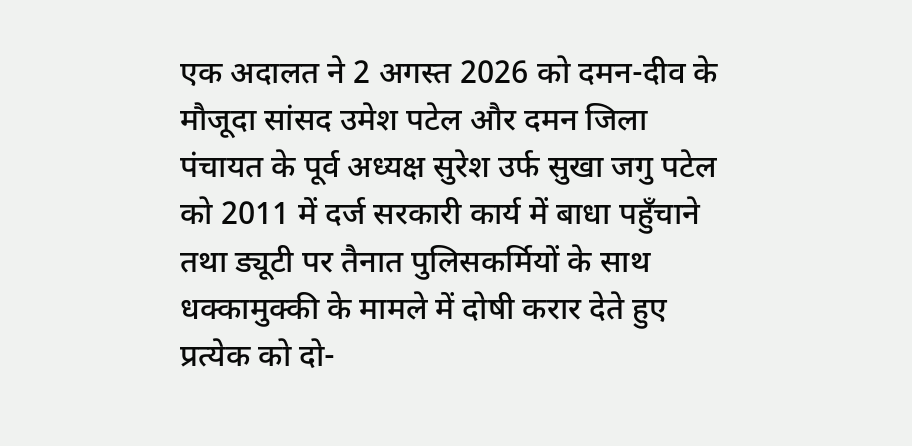एक अदालत ने 2 अगस्त 2026 को दमन-दीव के मौजूदा सांसद उमेश पटेल और दमन जिला पंचायत के पूर्व अध्यक्ष सुरेश उर्फ सुखा जगु पटेल को 2011 में दर्ज सरकारी कार्य में बाधा पहुँचाने तथा ड्यूटी पर तैनात पुलिसकर्मियों के साथ धक्कामुक्की के मामले में दोषी करार देते हुए प्रत्येक को दो-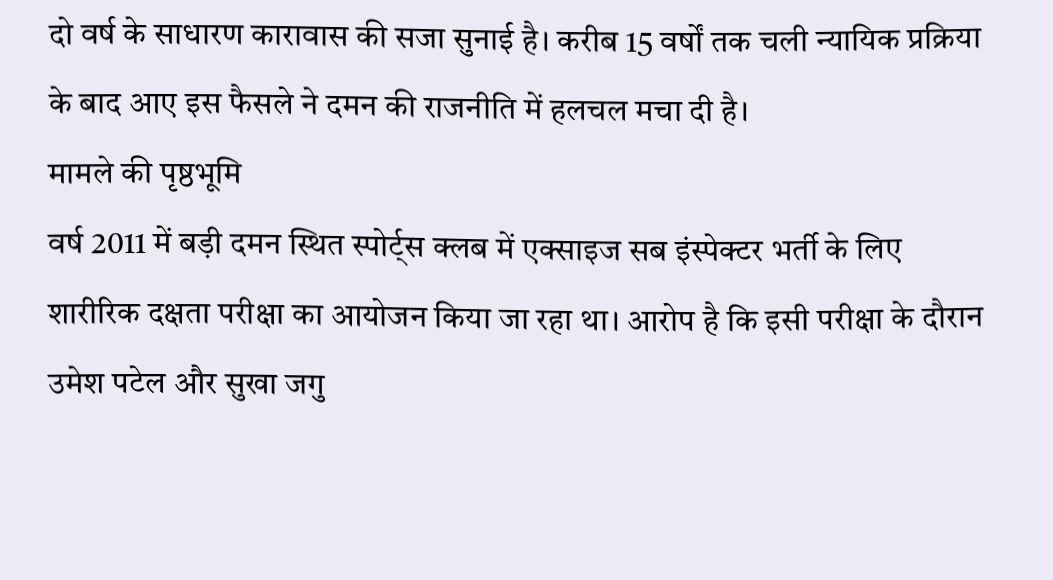दो वर्ष के साधारण कारावास की सजा सुनाई है। करीब 15 वर्षों तक चली न्यायिक प्रक्रिया के बाद आए इस फैसले ने दमन की राजनीति में हलचल मचा दी है।
मामले की पृष्ठभूमि
वर्ष 2011 में बड़ी दमन स्थित स्पोर्ट्स क्लब में एक्साइज सब इंस्पेक्टर भर्ती के लिए शारीरिक दक्षता परीक्षा का आयोजन किया जा रहा था। आरोप है कि इसी परीक्षा के दौरान उमेश पटेल और सुखा जगु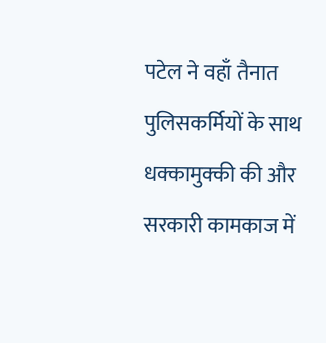पटेल ने वहाँ तैनात पुलिसकर्मियों के साथ धक्कामुक्की की और सरकारी कामकाज में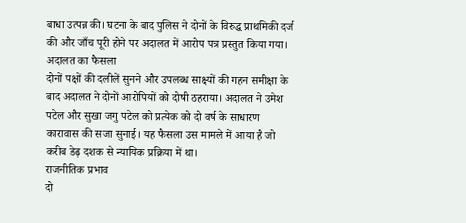बाधा उत्पन्न की। घटना के बाद पुलिस ने दोनों के विरुद्ध प्राथमिकी दर्ज की और जाँच पूरी होने पर अदालत में आरोप पत्र प्रस्तुत किया गया।
अदालत का फैसला
दोनों पक्षों की दलीलें सुनने और उपलब्ध साक्ष्यों की गहन समीक्षा के बाद अदालत ने दोनों आरोपियों को दोषी ठहराया। अदालत ने उमेश पटेल और सुखा जगु पटेल को प्रत्येक को दो वर्ष के साधारण कारावास की सजा सुनाई। यह फैसला उस मामले में आया है जो करीब डेढ़ दशक से न्यायिक प्रक्रिया में था।
राजनीतिक प्रभाव
दो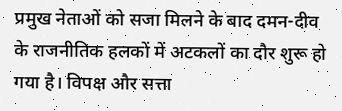प्रमुख नेताओं को सजा मिलने के बाद दमन-दीव के राजनीतिक हलकों में अटकलों का दौर शुरू हो गया है। विपक्ष और सत्ता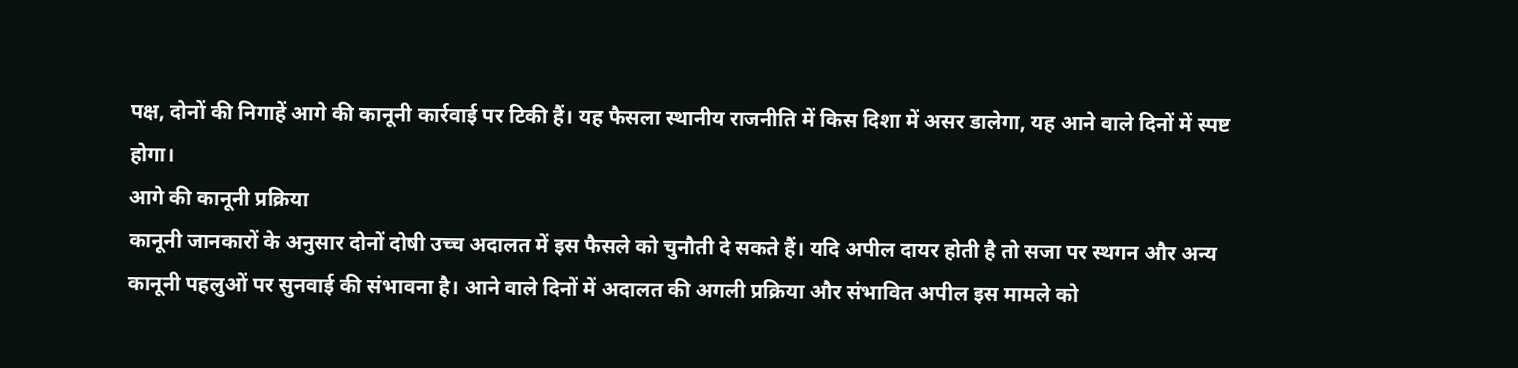पक्ष, दोनों की निगाहें आगे की कानूनी कार्रवाई पर टिकी हैं। यह फैसला स्थानीय राजनीति में किस दिशा में असर डालेगा, यह आने वाले दिनों में स्पष्ट होगा।
आगे की कानूनी प्रक्रिया
कानूनी जानकारों के अनुसार दोनों दोषी उच्च अदालत में इस फैसले को चुनौती दे सकते हैं। यदि अपील दायर होती है तो सजा पर स्थगन और अन्य कानूनी पहलुओं पर सुनवाई की संभावना है। आने वाले दिनों में अदालत की अगली प्रक्रिया और संभावित अपील इस मामले को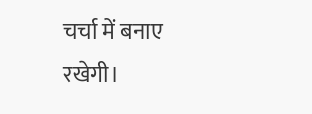चर्चा में बनाए रखेगी।